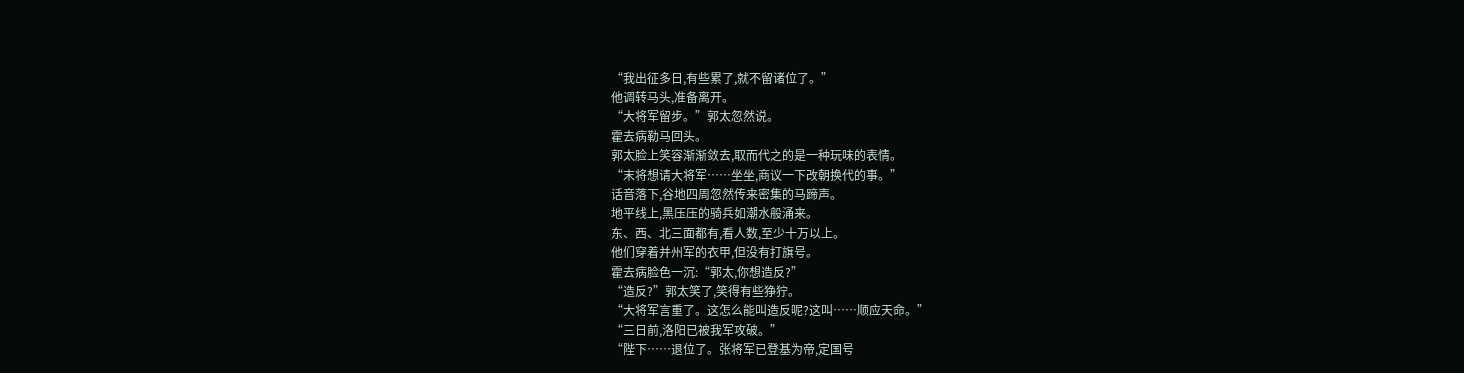“我出征多日,有些累了,就不留诸位了。”
他调转马头,准备离开。
“大将军留步。”郭太忽然说。
霍去病勒马回头。
郭太脸上笑容渐渐敛去,取而代之的是一种玩味的表情。
“末将想请大将军……坐坐,商议一下改朝换代的事。”
话音落下,谷地四周忽然传来密集的马蹄声。
地平线上,黑压压的骑兵如潮水般涌来。
东、西、北三面都有,看人数,至少十万以上。
他们穿着并州军的衣甲,但没有打旗号。
霍去病脸色一沉:“郭太,你想造反?”
“造反?”郭太笑了,笑得有些狰狞。
“大将军言重了。这怎么能叫造反呢?这叫……顺应天命。”
“三日前,洛阳已被我军攻破。”
“陛下……退位了。张将军已登基为帝,定国号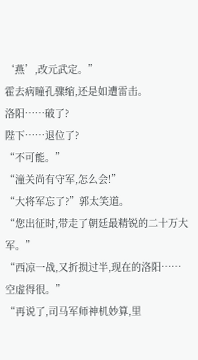‘燕’,改元武定。”
霍去病瞳孔骤缩,还是如遭雷击。
洛阳……破了?
陛下……退位了?
“不可能。”
“潼关尚有守军,怎么会!”
“大将军忘了?”郭太笑道。
“您出征时,带走了朝廷最精锐的二十万大军。”
“西凉一战,又折损过半,现在的洛阳……空虚得很。”
“再说了,司马军师神机妙算,里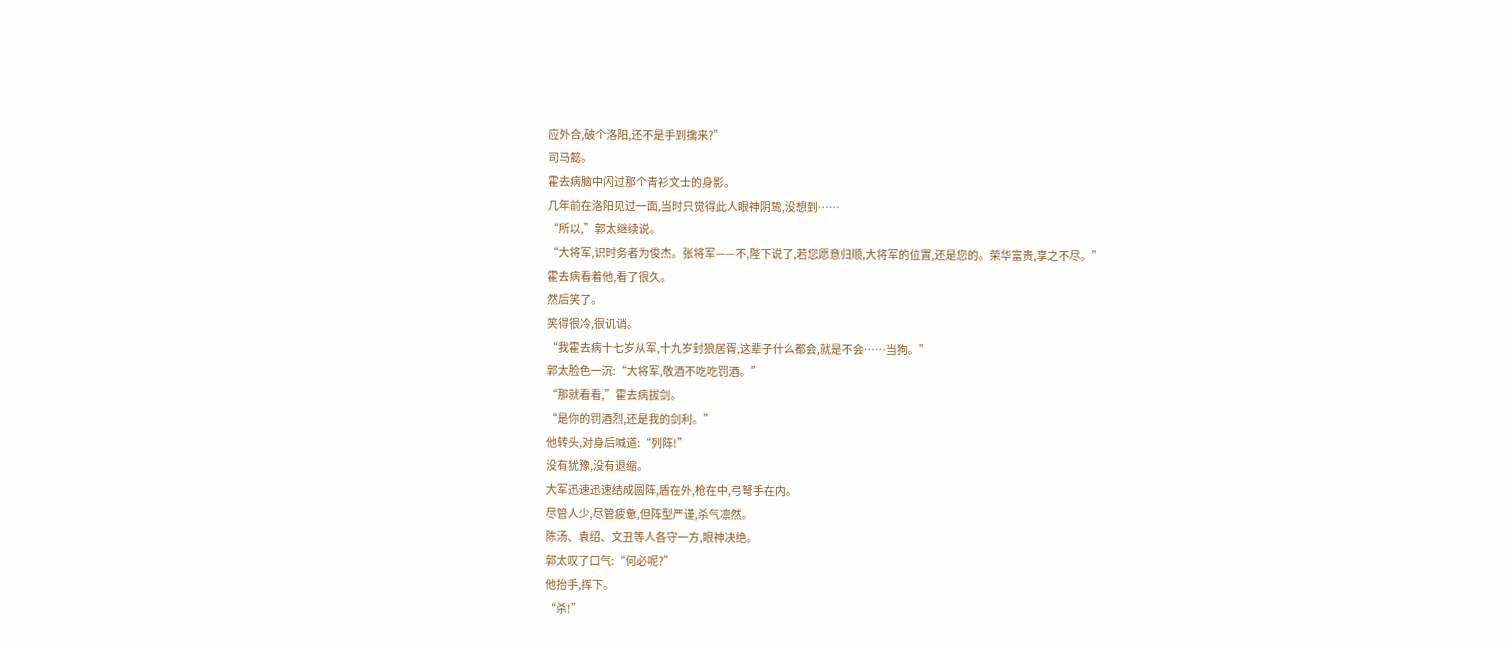应外合,破个洛阳,还不是手到擒来?”
司马懿。
霍去病脑中闪过那个青衫文士的身影。
几年前在洛阳见过一面,当时只觉得此人眼神阴鸷,没想到……
“所以,”郭太继续说。
“大将军,识时务者为俊杰。张将军——不,陛下说了,若您愿意归顺,大将军的位置,还是您的。荣华富贵,享之不尽。”
霍去病看着他,看了很久。
然后笑了。
笑得很冷,很讥诮。
“我霍去病十七岁从军,十九岁封狼居胥,这辈子什么都会,就是不会……当狗。”
郭太脸色一沉:“大将军,敬酒不吃吃罚酒。”
“那就看看,”霍去病拔剑。
“是你的罚酒烈,还是我的剑利。”
他转头,对身后喊道:“列阵!”
没有犹豫,没有退缩。
大军迅速迅速结成圆阵,盾在外,枪在中,弓弩手在内。
尽管人少,尽管疲惫,但阵型严谨,杀气凛然。
陈汤、袁绍、文丑等人各守一方,眼神决绝。
郭太叹了口气:“何必呢?”
他抬手,挥下。
“杀!”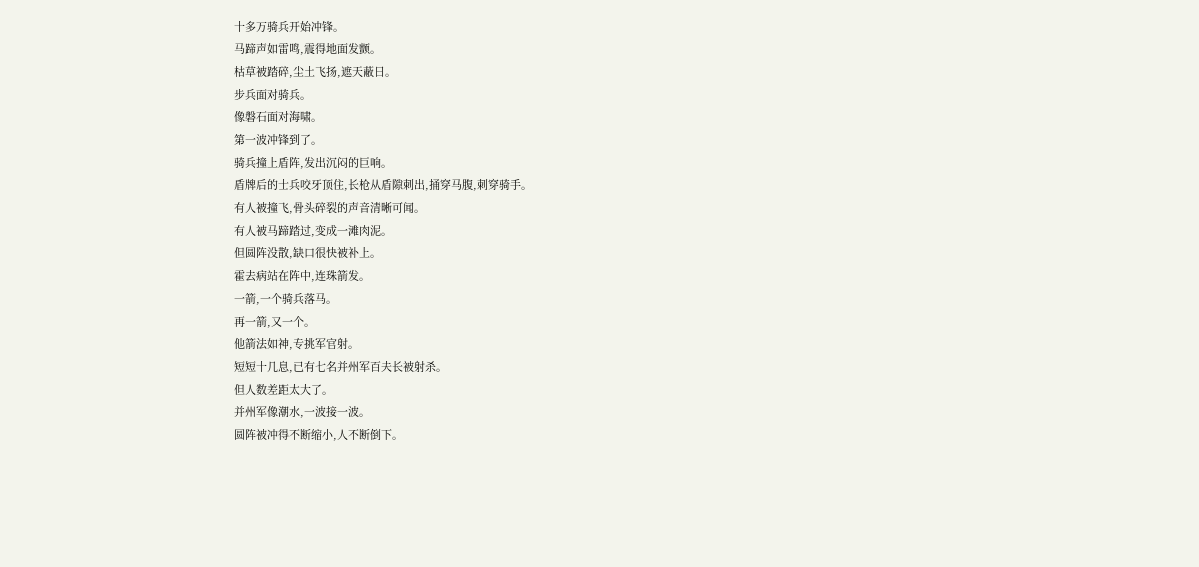十多万骑兵开始冲锋。
马蹄声如雷鸣,震得地面发颤。
枯草被踏碎,尘土飞扬,遮天蔽日。
步兵面对骑兵。
像磐石面对海啸。
第一波冲锋到了。
骑兵撞上盾阵,发出沉闷的巨响。
盾牌后的士兵咬牙顶住,长枪从盾隙刺出,捅穿马腹,刺穿骑手。
有人被撞飞,骨头碎裂的声音清晰可闻。
有人被马蹄踏过,变成一滩肉泥。
但圆阵没散,缺口很快被补上。
霍去病站在阵中,连珠箭发。
一箭,一个骑兵落马。
再一箭,又一个。
他箭法如神,专挑军官射。
短短十几息,已有七名并州军百夫长被射杀。
但人数差距太大了。
并州军像潮水,一波接一波。
圆阵被冲得不断缩小,人不断倒下。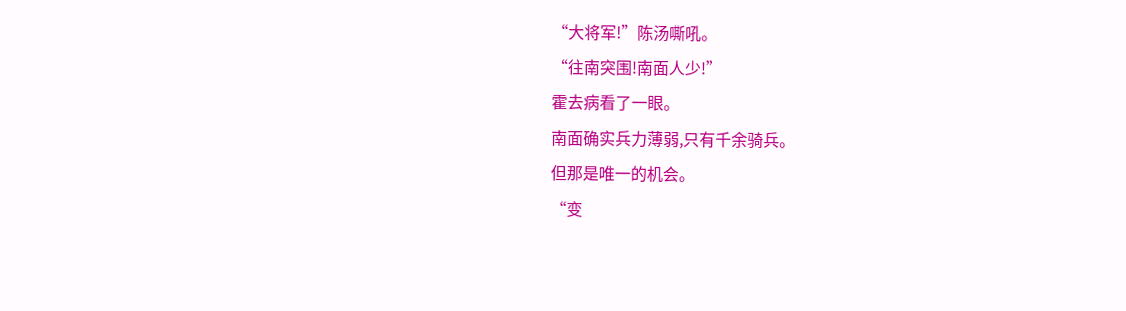“大将军!”陈汤嘶吼。
“往南突围!南面人少!”
霍去病看了一眼。
南面确实兵力薄弱,只有千余骑兵。
但那是唯一的机会。
“变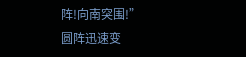阵!向南突围!”
圆阵迅速变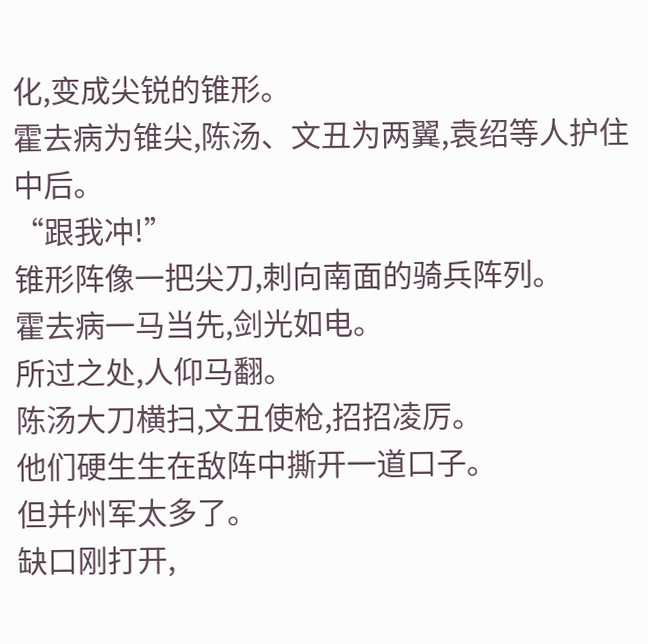化,变成尖锐的锥形。
霍去病为锥尖,陈汤、文丑为两翼,袁绍等人护住中后。
“跟我冲!”
锥形阵像一把尖刀,刺向南面的骑兵阵列。
霍去病一马当先,剑光如电。
所过之处,人仰马翻。
陈汤大刀横扫,文丑使枪,招招凌厉。
他们硬生生在敌阵中撕开一道口子。
但并州军太多了。
缺口刚打开,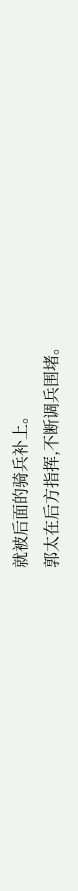就被后面的骑兵补上。
郭太在后方指挥,不断调兵围堵。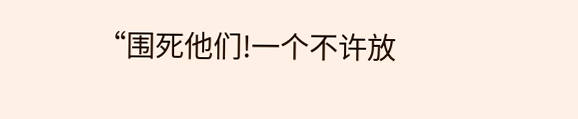“围死他们!一个不许放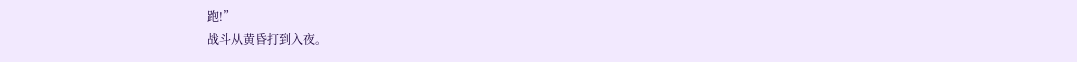跑!”
战斗从黄昏打到入夜。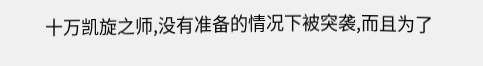十万凯旋之师,没有准备的情况下被突袭,而且为了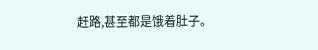赶路,甚至都是饿着肚子。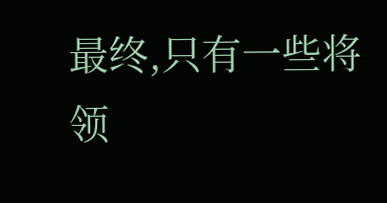最终,只有一些将领